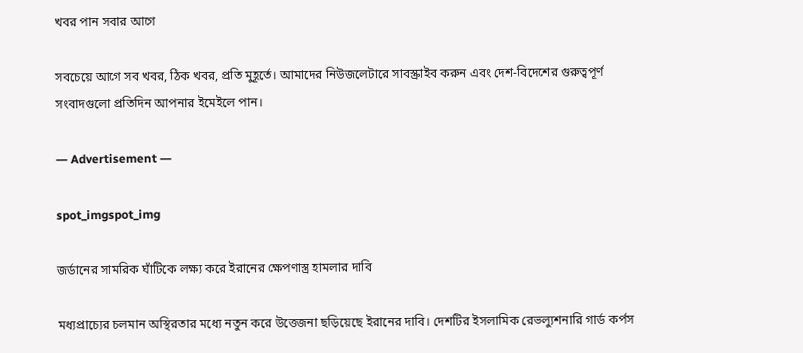খবর পান সবার আগে

সবচেয়ে আগে সব খবর, ঠিক খবর, প্রতি মুহূর্তে। আমাদের নিউজলেটারে সাবস্ক্রাইব করুন এবং দেশ-বিদেশের গুরুত্বপূর্ণ সংবাদগুলো প্রতিদিন আপনার ইমেইলে পান।

― Advertisement ―

spot_imgspot_img

জর্ডানের সামরিক ঘাঁটিকে লক্ষ্য করে ইরানের ক্ষেপণাস্ত্র হামলার দাবি

মধ্যপ্রাচ্যের চলমান অস্থিরতার মধ্যে নতুন করে উত্তেজনা ছড়িয়েছে ইরানের দাবি। দেশটির ইসলামিক রেভল্যুশনারি গার্ড কর্পস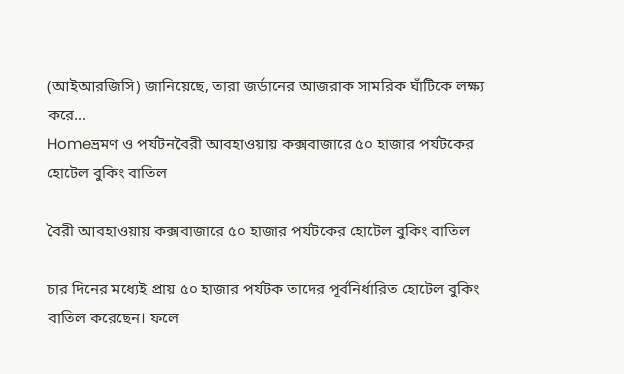(আইআরজিসি) জানিয়েছে, তারা জর্ডানের আজরাক সামরিক ঘাঁটিকে লক্ষ্য করে...
Homeভ্রমণ ও পর্যটনবৈরী আবহাওয়ায় কক্সবাজারে ৫০ হাজার পর্যটকের হোটেল বুকিং বাতিল

বৈরী আবহাওয়ায় কক্সবাজারে ৫০ হাজার পর্যটকের হোটেল বুকিং বাতিল

চার দিনের মধ্যেই প্রায় ৫০ হাজার পর্যটক তাদের পূর্বনির্ধারিত হোটেল বুকিং বাতিল করেছেন। ফলে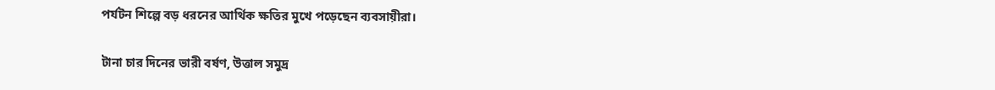পর্যটন শিল্পে বড় ধরনের আর্থিক ক্ষতির মুখে পড়েছেন ব্যবসায়ীরা।

টানা চার দিনের ভারী বর্ষণ, উত্তাল সমুদ্র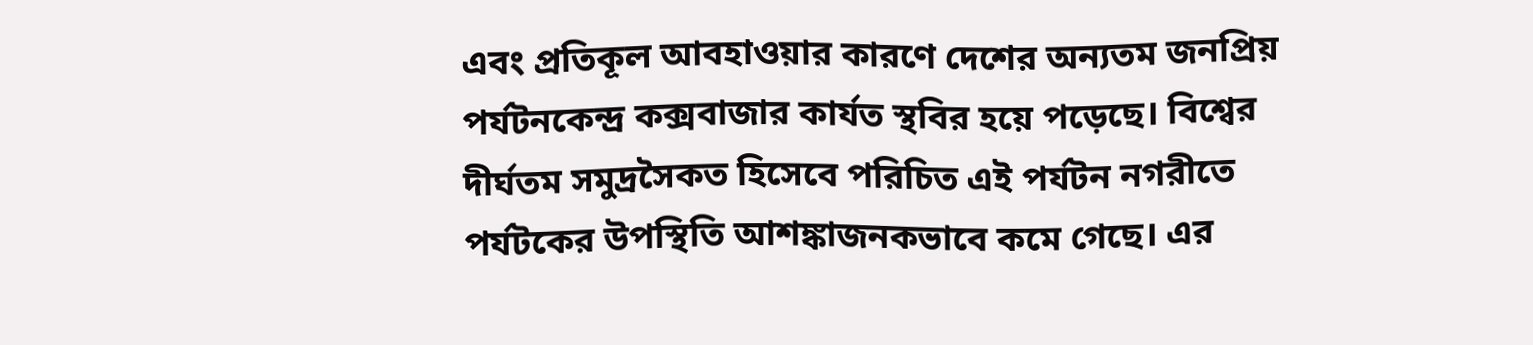এবং প্রতিকূল আবহাওয়ার কারণে দেশের অন্যতম জনপ্রিয় পর্যটনকেন্দ্র কক্সবাজার কার্যত স্থবির হয়ে পড়েছে। বিশ্বের দীর্ঘতম সমুদ্রসৈকত হিসেবে পরিচিত এই পর্যটন নগরীতে পর্যটকের উপস্থিতি আশঙ্কাজনকভাবে কমে গেছে। এর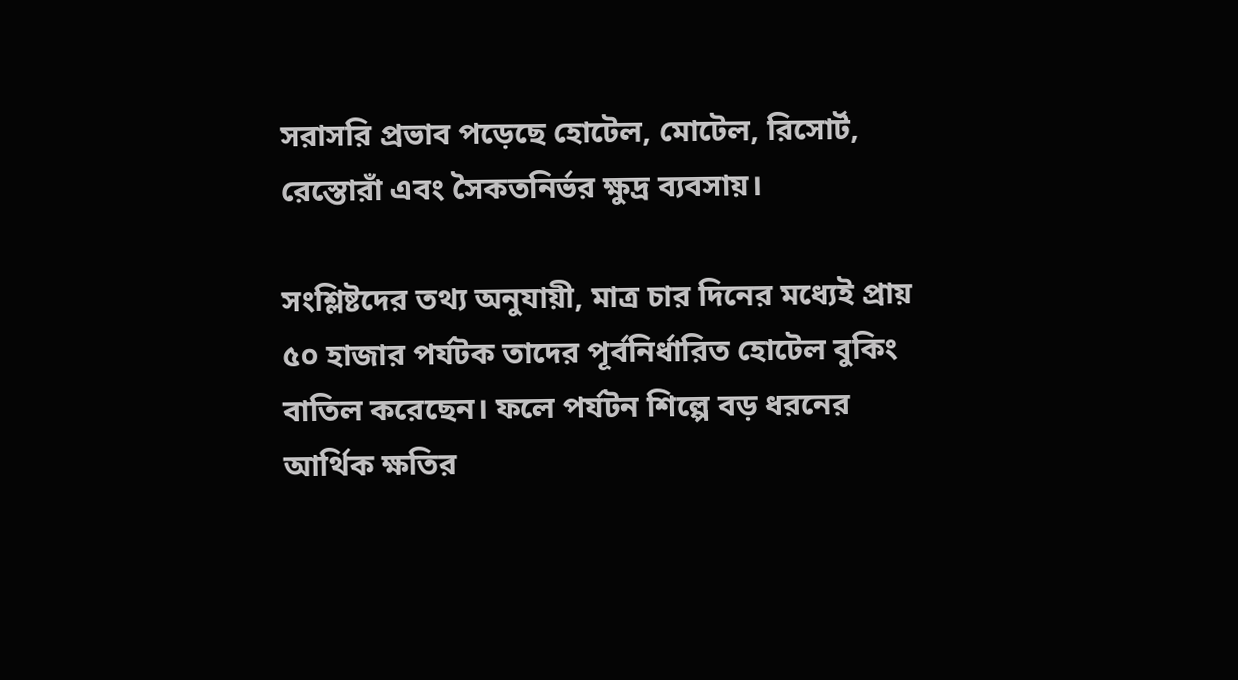সরাসরি প্রভাব পড়েছে হোটেল, মোটেল, রিসোর্ট, রেস্তোরাঁ এবং সৈকতনির্ভর ক্ষুদ্র ব্যবসায়।

সংশ্লিষ্টদের তথ্য অনুযায়ী, মাত্র চার দিনের মধ্যেই প্রায় ৫০ হাজার পর্যটক তাদের পূর্বনির্ধারিত হোটেল বুকিং বাতিল করেছেন। ফলে পর্যটন শিল্পে বড় ধরনের আর্থিক ক্ষতির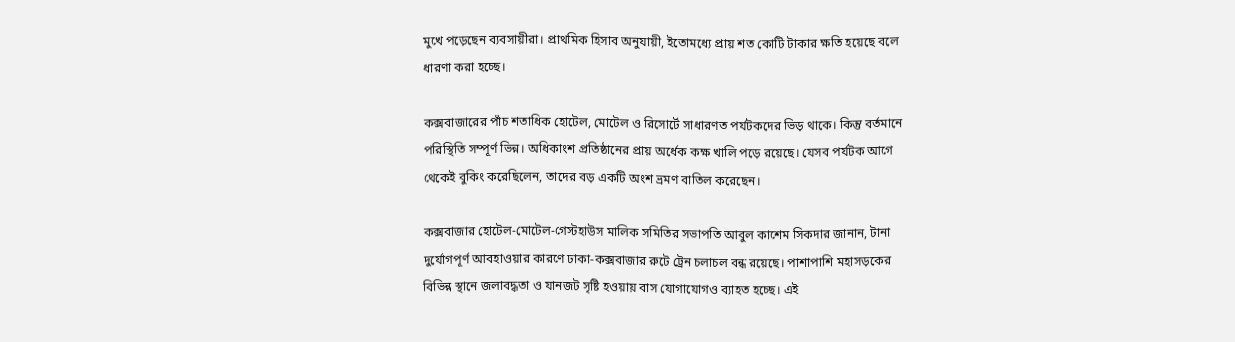মুখে পড়েছেন ব্যবসায়ীরা। প্রাথমিক হিসাব অনুযায়ী, ইতোমধ্যে প্রায় শত কোটি টাকার ক্ষতি হয়েছে বলে ধারণা করা হচ্ছে।

কক্সবাজারের পাঁচ শতাধিক হোটেল, মোটেল ও রিসোর্টে সাধারণত পর্যটকদের ভিড় থাকে। কিন্তু বর্তমানে পরিস্থিতি সম্পূর্ণ ভিন্ন। অধিকাংশ প্রতিষ্ঠানের প্রায় অর্ধেক কক্ষ খালি পড়ে রয়েছে। যেসব পর্যটক আগে থেকেই বুকিং করেছিলেন, তাদের বড় একটি অংশ ভ্রমণ বাতিল করেছেন।

কক্সবাজার হোটেল-মোটেল-গেস্টহাউস মালিক সমিতির সভাপতি আবুল কাশেম সিকদার জানান, টানা দুর্যোগপূর্ণ আবহাওয়ার কারণে ঢাকা-কক্সবাজার রুটে ট্রেন চলাচল বন্ধ রয়েছে। পাশাপাশি মহাসড়কের বিভিন্ন স্থানে জলাবদ্ধতা ও যানজট সৃষ্টি হওয়ায় বাস যোগাযোগও ব্যাহত হচ্ছে। এই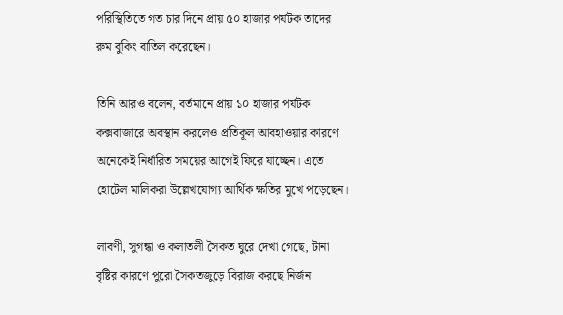পরিস্থিতিতে গত চার দিনে প্রায় ৫০ হাজার পর্যটক তাদের রুম বুকিং বাতিল করেছেন।

তিনি আরও বলেন, বর্তমানে প্রায় ১০ হাজার পর্যটক কক্সবাজারে অবস্থান করলেও প্রতিকূল আবহাওয়ার কারণে অনেকেই নির্ধারিত সময়ের আগেই ফিরে যাচ্ছেন। এতে হোটেল মালিকরা উল্লেখযোগ্য আর্থিক ক্ষতির মুখে পড়েছেন।

লাবণী, সুগন্ধা ও কলাতলী সৈকত ঘুরে দেখা গেছে, টানা বৃষ্টির কারণে পুরো সৈকতজুড়ে বিরাজ করছে নির্জন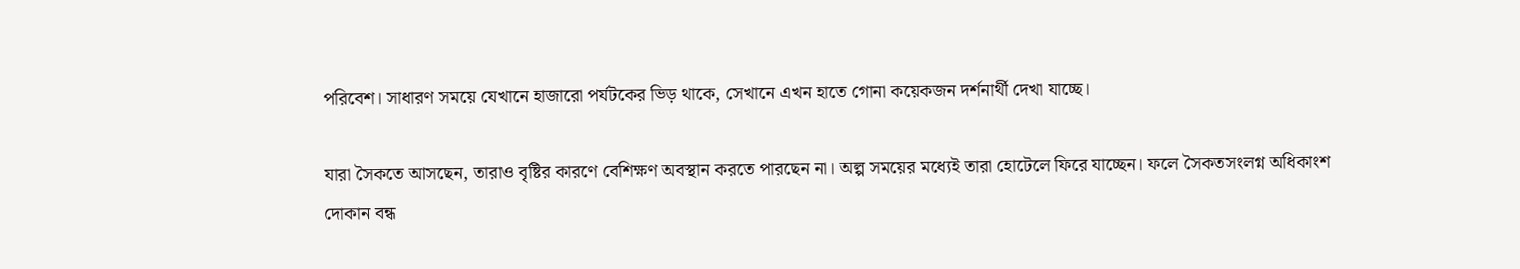পরিবেশ। সাধারণ সময়ে যেখানে হাজারো পর্যটকের ভিড় থাকে, সেখানে এখন হাতে গোনা কয়েকজন দর্শনার্থী দেখা যাচ্ছে।

যারা সৈকতে আসছেন, তারাও বৃষ্টির কারণে বেশিক্ষণ অবস্থান করতে পারছেন না। অল্প সময়ের মধ্যেই তারা হোটেলে ফিরে যাচ্ছেন। ফলে সৈকতসংলগ্ন অধিকাংশ দোকান বন্ধ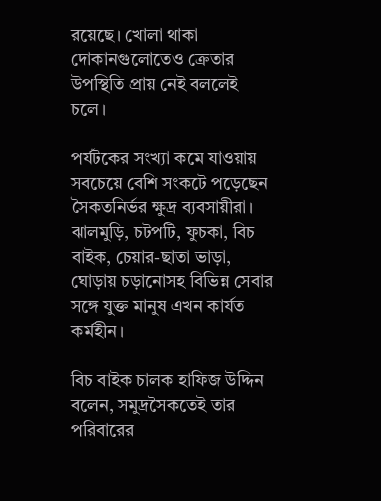রয়েছে। খোলা থাকা দোকানগুলোতেও ক্রেতার উপস্থিতি প্রায় নেই বললেই চলে।

পর্যটকের সংখ্যা কমে যাওয়ায় সবচেয়ে বেশি সংকটে পড়েছেন সৈকতনির্ভর ক্ষুদ্র ব্যবসায়ীরা। ঝালমুড়ি, চটপটি, ফুচকা, বিচ বাইক, চেয়ার-ছাতা ভাড়া, ঘোড়ায় চড়ানোসহ বিভিন্ন সেবার সঙ্গে যুক্ত মানুষ এখন কার্যত কর্মহীন।

বিচ বাইক চালক হাফিজ উদ্দিন বলেন, সমুদ্রসৈকতেই তার পরিবারের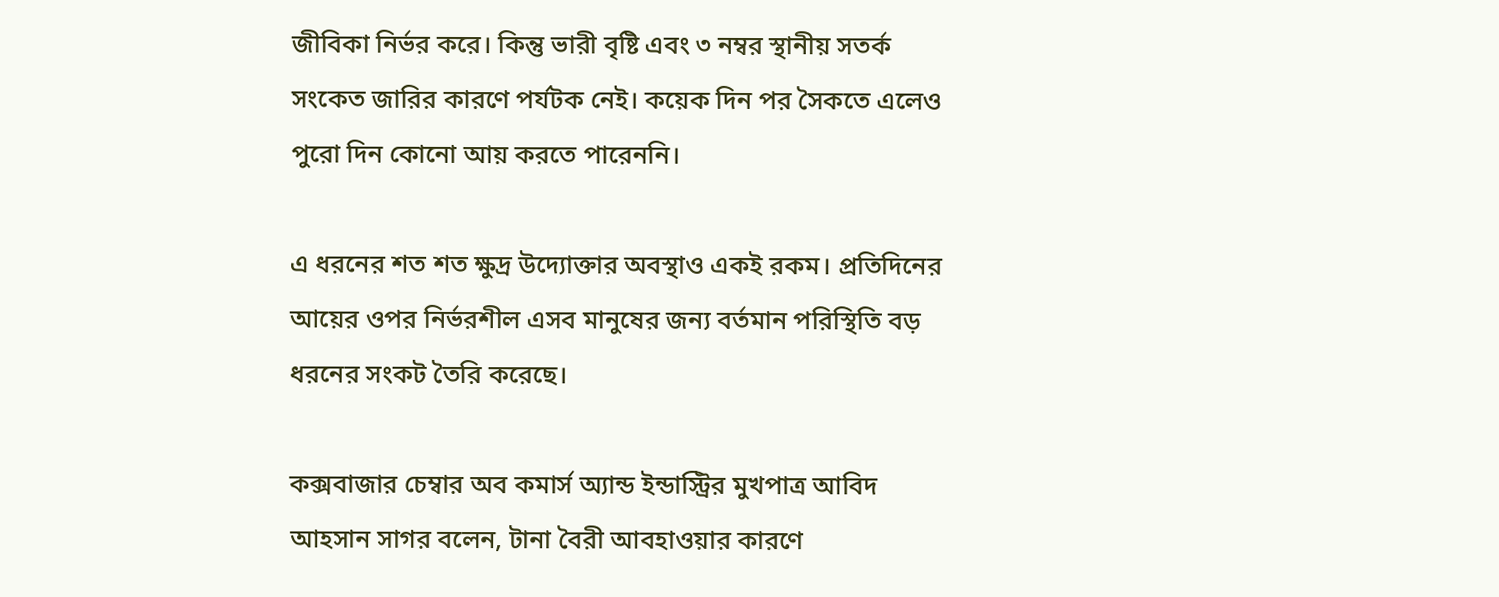জীবিকা নির্ভর করে। কিন্তু ভারী বৃষ্টি এবং ৩ নম্বর স্থানীয় সতর্ক সংকেত জারির কারণে পর্যটক নেই। কয়েক দিন পর সৈকতে এলেও পুরো দিন কোনো আয় করতে পারেননি।

এ ধরনের শত শত ক্ষুদ্র উদ্যোক্তার অবস্থাও একই রকম। প্রতিদিনের আয়ের ওপর নির্ভরশীল এসব মানুষের জন্য বর্তমান পরিস্থিতি বড় ধরনের সংকট তৈরি করেছে।

কক্সবাজার চেম্বার অব কমার্স অ্যান্ড ইন্ডাস্ট্রির মুখপাত্র আবিদ আহসান সাগর বলেন, টানা বৈরী আবহাওয়ার কারণে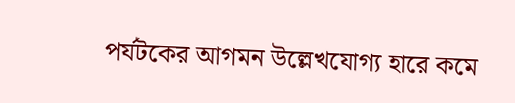পর্যটকের আগমন উল্লেখযোগ্য হারে কমে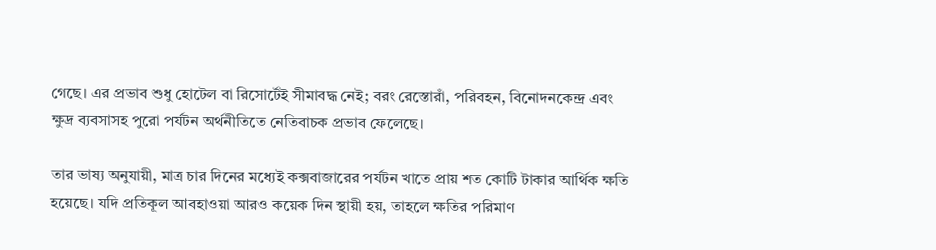গেছে। এর প্রভাব শুধু হোটেল বা রিসোর্টেই সীমাবদ্ধ নেই; বরং রেস্তোরাঁ, পরিবহন, বিনোদনকেন্দ্র এবং ক্ষুদ্র ব্যবসাসহ পুরো পর্যটন অর্থনীতিতে নেতিবাচক প্রভাব ফেলেছে।

তার ভাষ্য অনুযায়ী, মাত্র চার দিনের মধ্যেই কক্সবাজারের পর্যটন খাতে প্রায় শত কোটি টাকার আর্থিক ক্ষতি হয়েছে। যদি প্রতিকূল আবহাওয়া আরও কয়েক দিন স্থায়ী হয়, তাহলে ক্ষতির পরিমাণ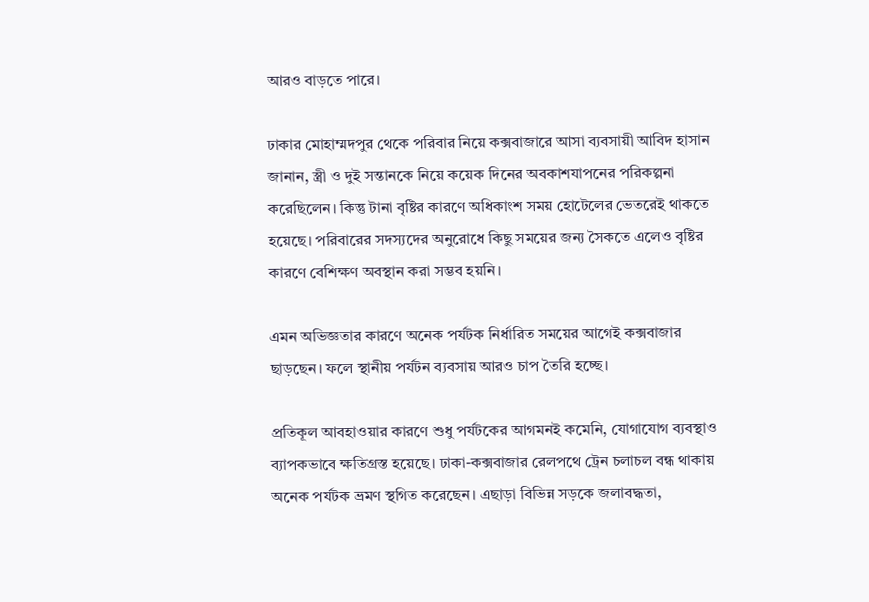আরও বাড়তে পারে।

ঢাকার মোহাম্মদপুর থেকে পরিবার নিয়ে কক্সবাজারে আসা ব্যবসায়ী আবিদ হাসান জানান, স্ত্রী ও দুই সন্তানকে নিয়ে কয়েক দিনের অবকাশযাপনের পরিকল্পনা করেছিলেন। কিন্তু টানা বৃষ্টির কারণে অধিকাংশ সময় হোটেলের ভেতরেই থাকতে হয়েছে। পরিবারের সদস্যদের অনুরোধে কিছু সময়ের জন্য সৈকতে এলেও বৃষ্টির কারণে বেশিক্ষণ অবস্থান করা সম্ভব হয়নি।

এমন অভিজ্ঞতার কারণে অনেক পর্যটক নির্ধারিত সময়ের আগেই কক্সবাজার ছাড়ছেন। ফলে স্থানীয় পর্যটন ব্যবসায় আরও চাপ তৈরি হচ্ছে।

প্রতিকূল আবহাওয়ার কারণে শুধু পর্যটকের আগমনই কমেনি, যোগাযোগ ব্যবস্থাও ব্যাপকভাবে ক্ষতিগ্রস্ত হয়েছে। ঢাকা-কক্সবাজার রেলপথে ট্রেন চলাচল বন্ধ থাকায় অনেক পর্যটক ভ্রমণ স্থগিত করেছেন। এছাড়া বিভিন্ন সড়কে জলাবদ্ধতা,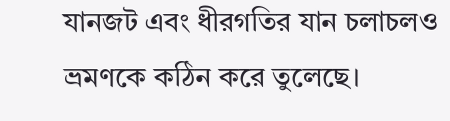যানজট এবং ধীরগতির যান চলাচলও ভ্রমণকে কঠিন করে তুলেছে।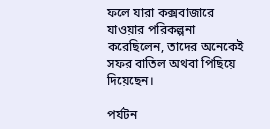ফলে যারা কক্সবাজারে যাওয়ার পরিকল্পনা করেছিলেন, তাদের অনেকেই সফর বাতিল অথবা পিছিয়ে দিয়েছেন।

পর্যটন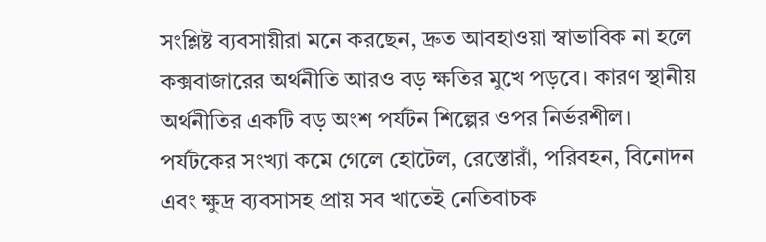সংশ্লিষ্ট ব্যবসায়ীরা মনে করছেন, দ্রুত আবহাওয়া স্বাভাবিক না হলে কক্সবাজারের অর্থনীতি আরও বড় ক্ষতির মুখে পড়বে। কারণ স্থানীয় অর্থনীতির একটি বড় অংশ পর্যটন শিল্পের ওপর নির্ভরশীল। পর্যটকের সংখ্যা কমে গেলে হোটেল, রেস্তোরাঁ, পরিবহন, বিনোদন এবং ক্ষুদ্র ব্যবসাসহ প্রায় সব খাতেই নেতিবাচক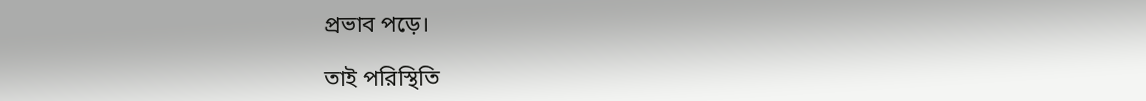প্রভাব পড়ে।

তাই পরিস্থিতি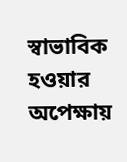স্বাভাবিক হওয়ার অপেক্ষায়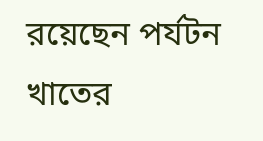রয়েছেন পর্যটন খাতের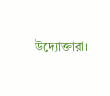উদ্যোক্তারা।